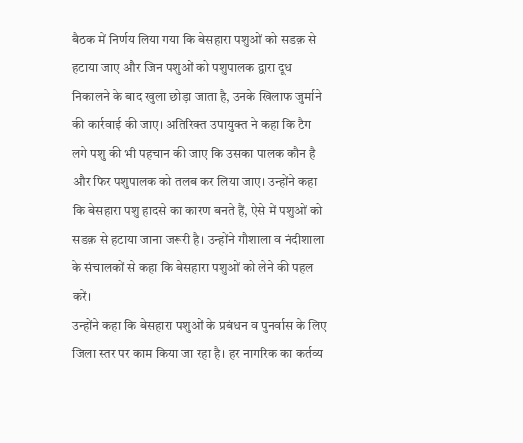बैठक में निर्णय लिया गया कि बेसहारा पशुओं को सडक़ से हटाया जाए और जिन पशुओं को पशुपालक द्वारा दूध निकालने के बाद खुला छोड़ा जाता है, उनके खिलाफ जुर्माने की कार्रवाई की जाए। अतिरिक्त उपायुक्त ने कहा कि टैग लगे पशु की भी पहचान की जाए कि उसका पालक कौन है और फिर पशुपालक को तलब कर लिया जाए। उन्होंने कहा कि बेसहारा पशु हादसे का कारण बनते हैं, ऐसे में पशुओं को सडक़ से हटाया जाना जरूरी है। उन्होंने गौशाला व नंदीशाला के संचालकों से कहा कि बेसहारा पशुओं को लेने की पहल करें।
उन्होंने कहा कि बेसहारा पशुओं के प्रबंधन व पुनर्वास के लिए जिला स्तर पर काम किया जा रहा है। हर नागरिक का कर्तव्य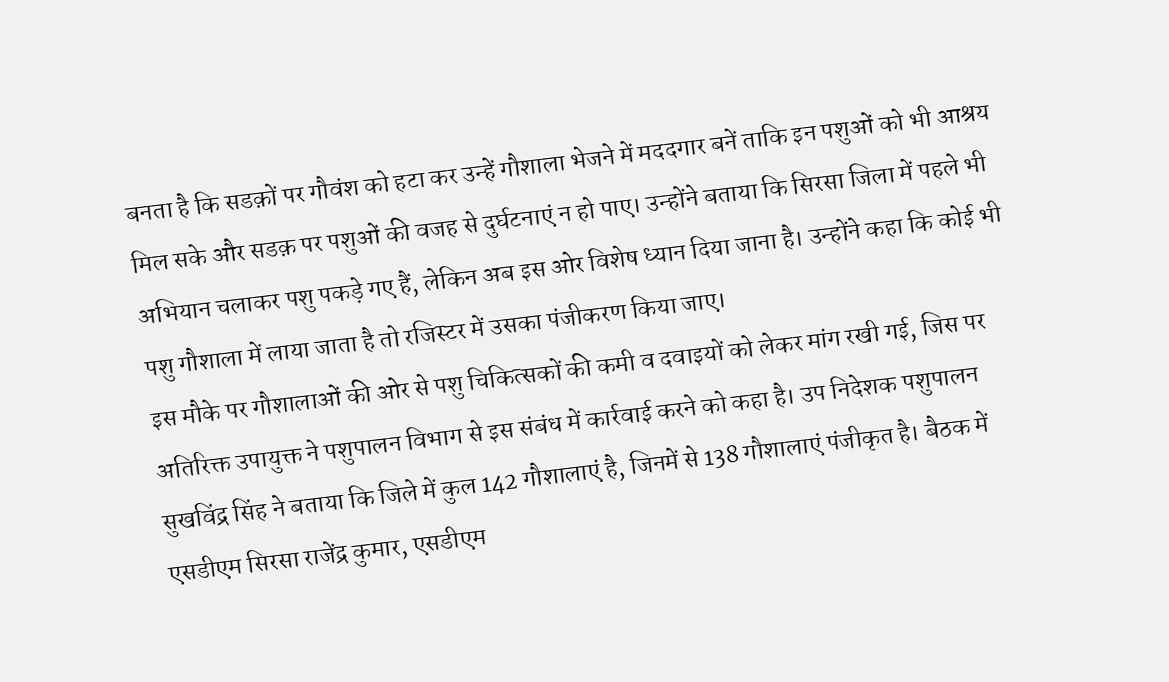बनता है कि सडक़ों पर गौवंश को हटा कर उन्हें गौशाला भेजने में मददगार बनें ताकि इन पशुओं को भी आश्रय मिल सके और सडक़ पर पशुओं की वजह से दुर्घटनाएं न हो पाए। उन्होंने बताया कि सिरसा जिला में पहले भी अभियान चलाकर पशु पकड़े गए हैं, लेकिन अब इस ओर विशेष ध्यान दिया जाना है। उन्होंने कहा कि कोई भी पशु गौशाला में लाया जाता है तो रजिस्टर में उसका पंजीकरण किया जाए।
इस मौके पर गौशालाओं की ओर से पशु चिकित्सकों की कमी व दवाइयों को लेकर मांग रखी गई, जिस पर अतिरिक्त उपायुक्त ने पशुपालन विभाग से इस संबंध में कार्रवाई करने को कहा है। उप निदेशक पशुपालन सुखविंद्र सिंह ने बताया कि जिले में कुल 142 गौशालाएं है, जिनमें से 138 गौशालाएं पंजीकृत है। बैठक में एसडीएम सिरसा राजेंद्र कुमार, एसडीएम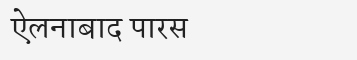ऐलनाबाद पारस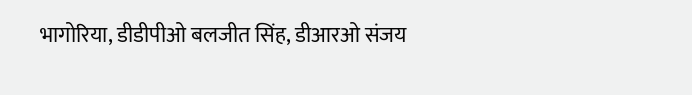भागोरिया, डीडीपीओ बलजीत सिंह, डीआरओ संजय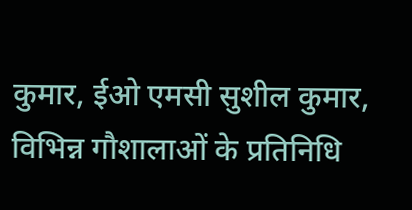कुमार, ईओ एमसी सुशील कुमार, विभिन्न गौशालाओं के प्रतिनिधि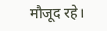मौजूद रहे।